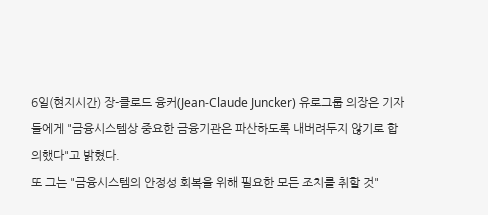6일(현지시간) 장-클로드 융커(Jean-Claude Juncker) 유로그룹 의장은 기자들에게 "금융시스템상 중요한 금융기관은 파산하도록 내버려두지 않기로 합의했다"고 밝혔다.
또 그는 "금융시스템의 안정성 회복을 위해 필요한 모든 조치를 취할 것"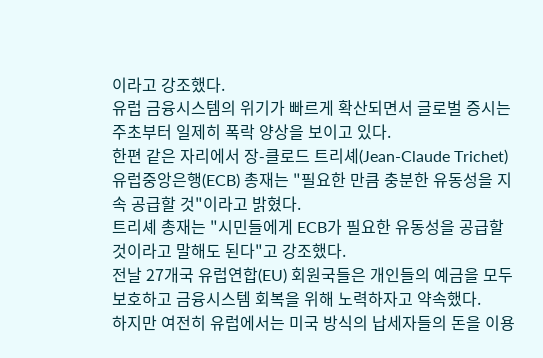이라고 강조했다.
유럽 금융시스템의 위기가 빠르게 확산되면서 글로벌 증시는 주초부터 일제히 폭락 양상을 보이고 있다.
한편 같은 자리에서 장-클로드 트리셰(Jean-Claude Trichet) 유럽중앙은행(ECB) 총재는 "필요한 만큼 충분한 유동성을 지속 공급할 것"이라고 밝혔다.
트리셰 총재는 "시민들에게 ECB가 필요한 유동성을 공급할 것이라고 말해도 된다"고 강조했다.
전날 27개국 유럽연합(EU) 회원국들은 개인들의 예금을 모두 보호하고 금융시스템 회복을 위해 노력하자고 약속했다.
하지만 여전히 유럽에서는 미국 방식의 납세자들의 돈을 이용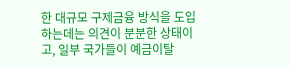한 대규모 구제금융 방식을 도입하는데는 의견이 분분한 상태이고, 일부 국가들이 예금이탈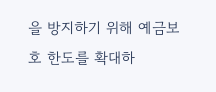을 방지하기 위해 예금보호 한도를 확대하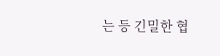는 등 긴밀한 협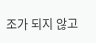조가 되지 않고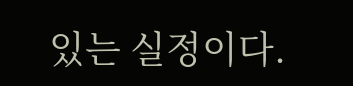있는 실정이다.